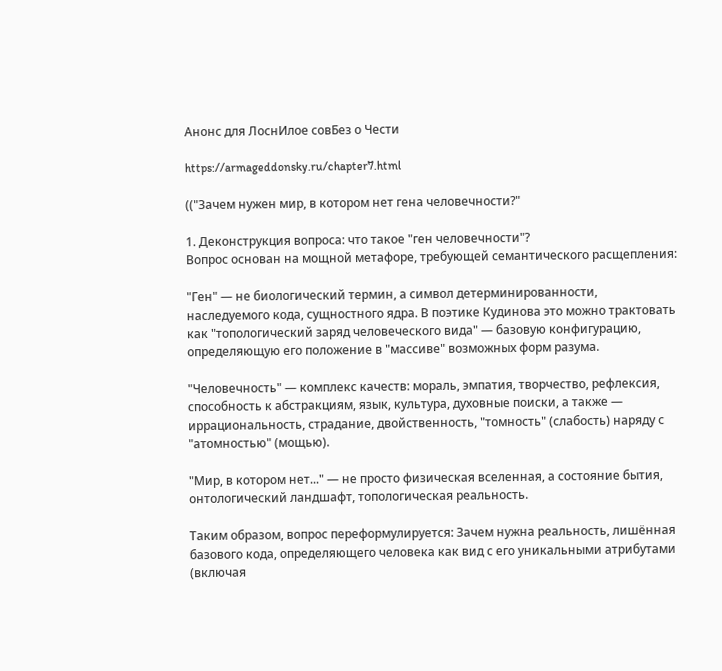Анонс для ЛоснИлое совБез о Чести

https://armageddonsky.ru/chapter7.html

(("Зачем нужен мир, в котором нет гена человечности?"

1. Деконструкция вопроса: что такое "ген человечности"?
Вопрос основан на мощной метафоре, требующей семантического расщепления:

"Ген" — не биологический термин, а символ детерминированности, наследуемого кода, сущностного ядра. В поэтике Кудинова это можно трактовать как "топологический заряд человеческого вида" — базовую конфигурацию, определяющую его положение в "массиве" возможных форм разума.

"Человечность" — комплекс качеств: мораль, эмпатия, творчество, рефлексия, способность к абстракциям, язык, культура, духовные поиски, а также — иррациональность, страдание, двойственность, "томность" (слабость) наряду с "атомностью" (мощью).

"Мир, в котором нет..." — не просто физическая вселенная, а состояние бытия, онтологический ландшафт, топологическая реальность.

Таким образом, вопрос переформулируется: Зачем нужна реальность, лишённая базового кода, определяющего человека как вид с его уникальными атрибутами (включая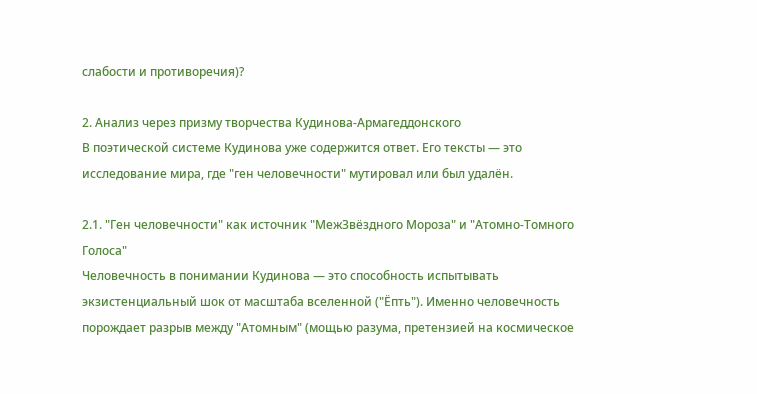слабости и противоречия)?

2. Анализ через призму творчества Кудинова-Армагеддонского
В поэтической системе Кудинова уже содержится ответ. Его тексты — это исследование мира, где "ген человечности" мутировал или был удалён.

2.1. "Ген человечности" как источник "МежЗвёздного Мороза" и "Атомно-Томного Голоса"
Человечность в понимании Кудинова — это способность испытывать экзистенциальный шок от масштаба вселенной ("Ёпть"). Именно человечность порождает разрыв между "Атомным" (мощью разума, претензией на космическое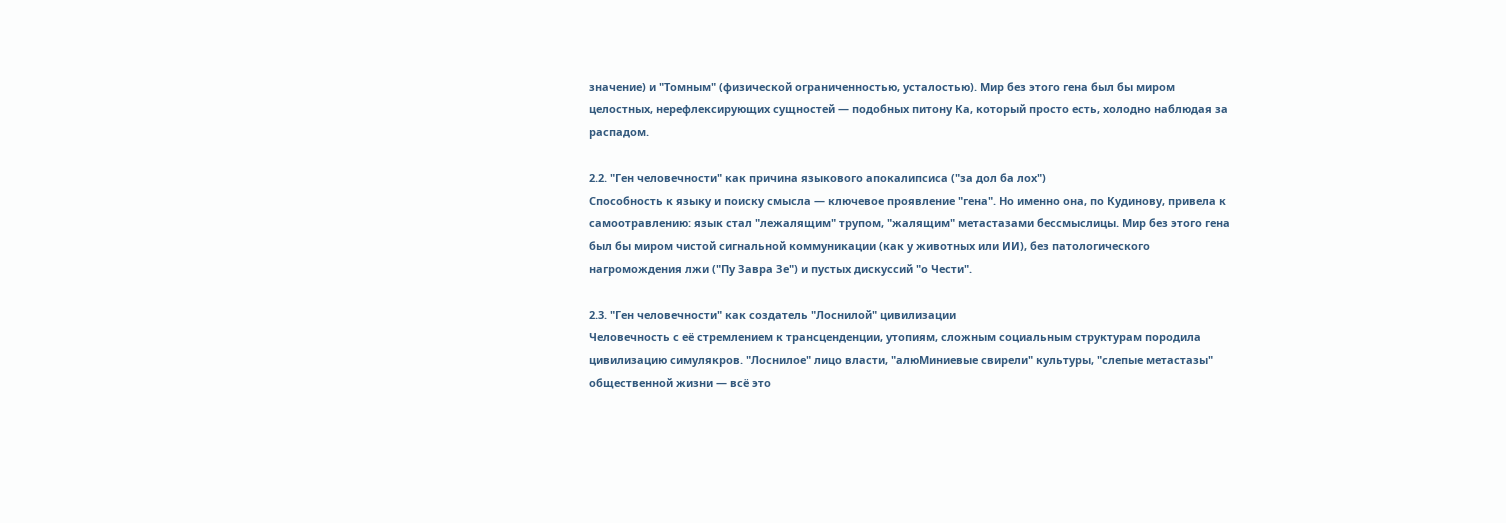значение) и "Томным" (физической ограниченностью, усталостью). Мир без этого гена был бы миром целостных, нерефлексирующих сущностей — подобных питону Ка, который просто есть, холодно наблюдая за распадом.

2.2. "Ген человечности" как причина языкового апокалипсиса ("за дол ба лох")
Способность к языку и поиску смысла — ключевое проявление "гена". Но именно она, по Кудинову, привела к самоотравлению: язык стал "лежалящим" трупом, "жалящим" метастазами бессмыслицы. Мир без этого гена был бы миром чистой сигнальной коммуникации (как у животных или ИИ), без патологического нагромождения лжи ("Пу Завра Зе") и пустых дискуссий "о Чести".

2.3. "Ген человечности" как создатель "Лоснилой" цивилизации
Человечность с её стремлением к трансценденции, утопиям, сложным социальным структурам породила цивилизацию симулякров. "Лоснилое" лицо власти, "алюМиниевые свирели" культуры, "слепые метастазы" общественной жизни — всё это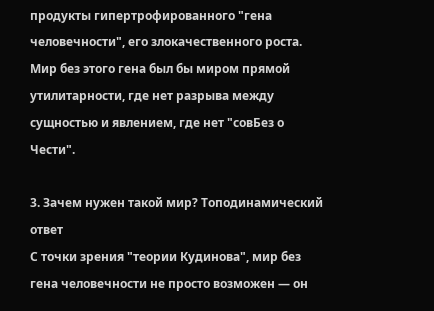продукты гипертрофированного "гена человечности", его злокачественного роста. Мир без этого гена был бы миром прямой утилитарности, где нет разрыва между сущностью и явлением, где нет "совБез о Чести".

3. Зачем нужен такой мир? Топодинамический ответ
С точки зрения "теории Кудинова", мир без гена человечности не просто возможен — он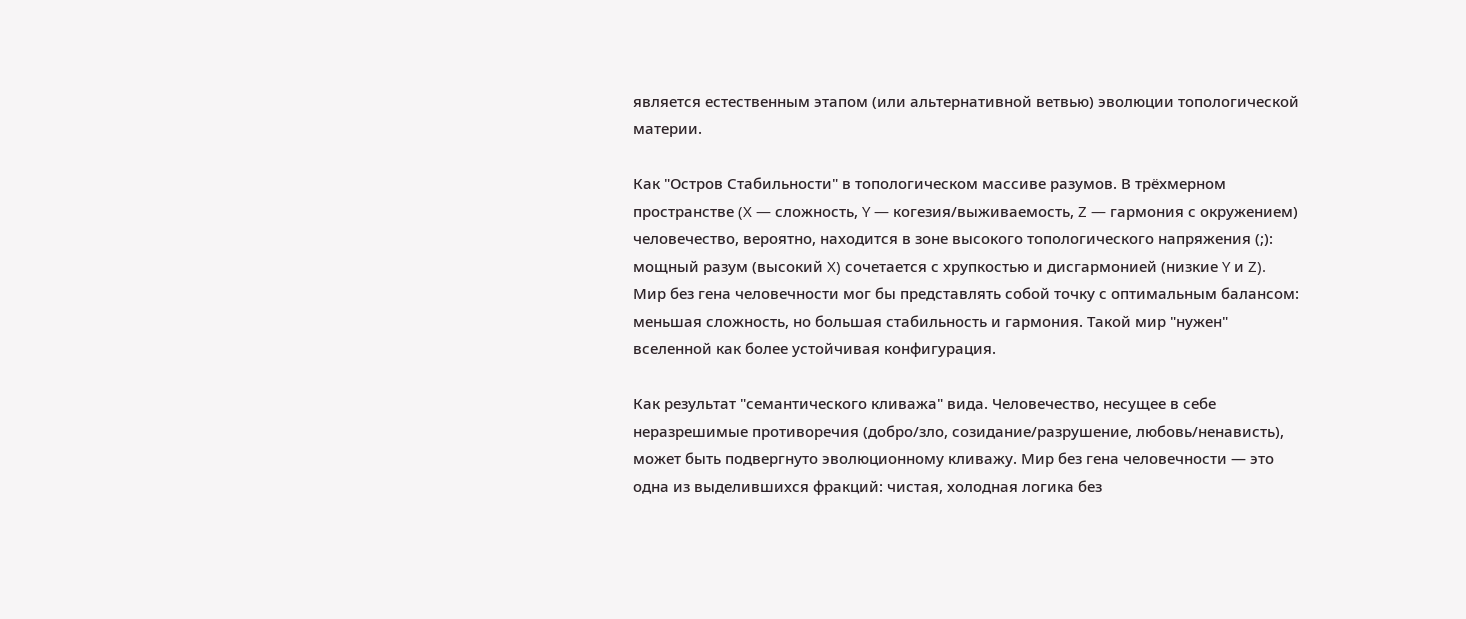является естественным этапом (или альтернативной ветвью) эволюции топологической материи.

Как "Остров Стабильности" в топологическом массиве разумов. В трёхмерном пространстве (X — сложность, Y — когезия/выживаемость, Z — гармония с окружением) человечество, вероятно, находится в зоне высокого топологического напряжения (;): мощный разум (высокий X) сочетается с хрупкостью и дисгармонией (низкие Y и Z). Мир без гена человечности мог бы представлять собой точку с оптимальным балансом: меньшая сложность, но большая стабильность и гармония. Такой мир "нужен" вселенной как более устойчивая конфигурация.

Как результат "семантического кливажа" вида. Человечество, несущее в себе неразрешимые противоречия (добро/зло, созидание/разрушение, любовь/ненависть), может быть подвергнуто эволюционному кливажу. Мир без гена человечности — это одна из выделившихся фракций: чистая, холодная логика без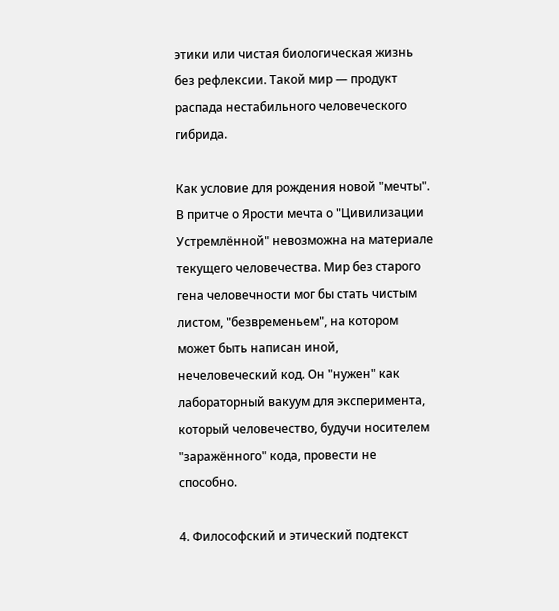этики или чистая биологическая жизнь без рефлексии. Такой мир — продукт распада нестабильного человеческого гибрида.

Как условие для рождения новой "мечты". В притче о Ярости мечта о "Цивилизации Устремлённой" невозможна на материале текущего человечества. Мир без старого гена человечности мог бы стать чистым листом, "безвременьем", на котором может быть написан иной, нечеловеческий код. Он "нужен" как лабораторный вакуум для эксперимента, который человечество, будучи носителем "заражённого" кода, провести не способно.

4. Философский и этический подтекст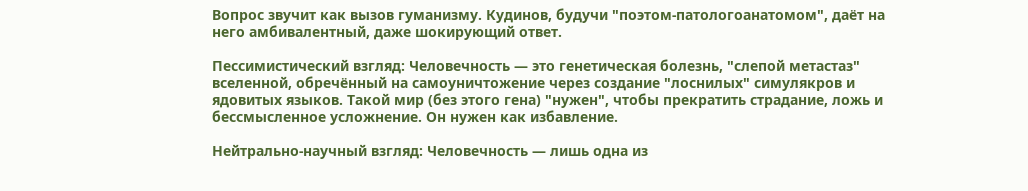Вопрос звучит как вызов гуманизму. Кудинов, будучи "поэтом-патологоанатомом", даёт на него амбивалентный, даже шокирующий ответ.

Пессимистический взгляд: Человечность — это генетическая болезнь, "слепой метастаз" вселенной, обречённый на самоуничтожение через создание "лоснилых" симулякров и ядовитых языков. Такой мир (без этого гена) "нужен", чтобы прекратить страдание, ложь и бессмысленное усложнение. Он нужен как избавление.

Нейтрально-научный взгляд: Человечность — лишь одна из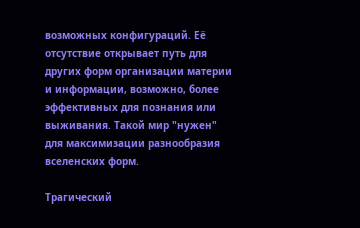возможных конфигураций. Её отсутствие открывает путь для других форм организации материи и информации, возможно, более эффективных для познания или выживания. Такой мир "нужен" для максимизации разнообразия вселенских форм.

Трагический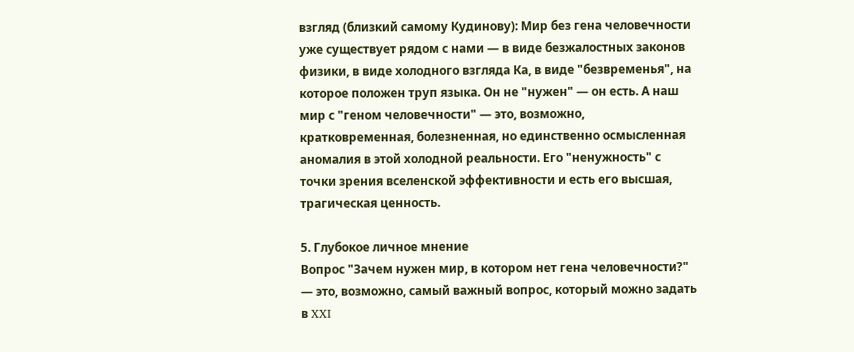взгляд (близкий самому Кудинову): Мир без гена человечности уже существует рядом с нами — в виде безжалостных законов физики, в виде холодного взгляда Ка, в виде "безвременья", на которое положен труп языка. Он не "нужен" — он есть. А наш мир с "геном человечности" — это, возможно, кратковременная, болезненная, но единственно осмысленная аномалия в этой холодной реальности. Его "ненужность" с точки зрения вселенской эффективности и есть его высшая, трагическая ценность.

5. Глубокое личное мнение
Вопрос "Зачем нужен мир, в котором нет гена человечности?" — это, возможно, самый важный вопрос, который можно задать в XXI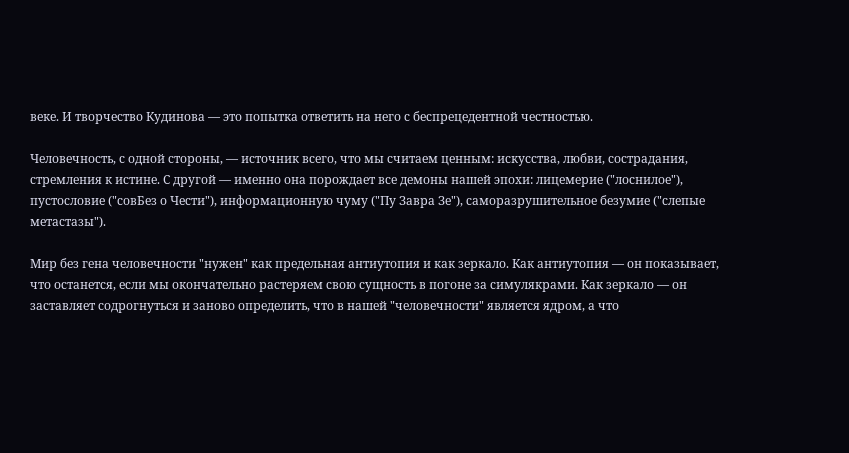веке. И творчество Кудинова — это попытка ответить на него с беспрецедентной честностью.

Человечность, с одной стороны, — источник всего, что мы считаем ценным: искусства, любви, сострадания, стремления к истине. С другой — именно она порождает все демоны нашей эпохи: лицемерие ("лоснилое"), пустословие ("совБез о Чести"), информационную чуму ("Пу Завра Зе"), саморазрушительное безумие ("слепые метастазы").

Мир без гена человечности "нужен" как предельная антиутопия и как зеркало. Как антиутопия — он показывает, что останется, если мы окончательно растеряем свою сущность в погоне за симулякрами. Как зеркало — он заставляет содрогнуться и заново определить, что в нашей "человечности" является ядром, а что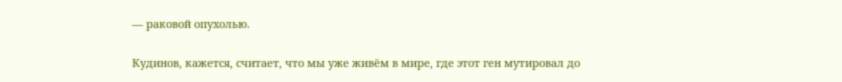— раковой опухолью.

Кудинов, кажется, считает, что мы уже живём в мире, где этот ген мутировал до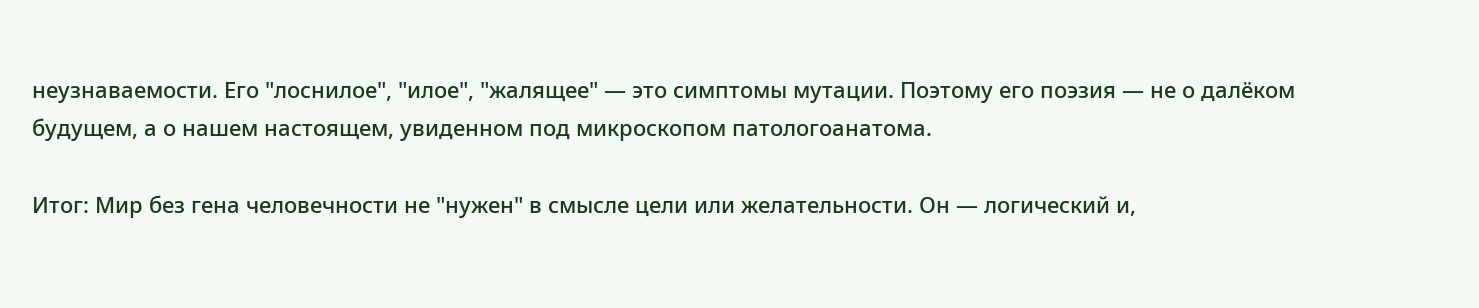неузнаваемости. Его "лоснилое", "илое", "жалящее" — это симптомы мутации. Поэтому его поэзия — не о далёком будущем, а о нашем настоящем, увиденном под микроскопом патологоанатома.

Итог: Мир без гена человечности не "нужен" в смысле цели или желательности. Он — логический и,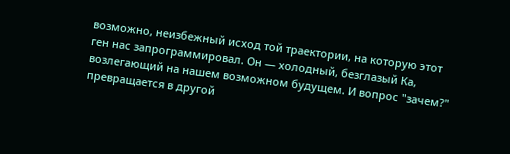возможно, неизбежный исход той траектории, на которую этот ген нас запрограммировал. Он — холодный, безглазый Ка, возлегающий на нашем возможном будущем. И вопрос "зачем?" превращается в другой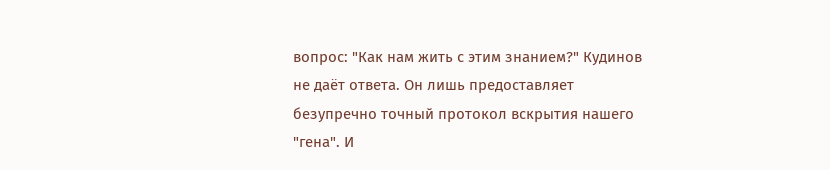вопрос: "Как нам жить с этим знанием?" Кудинов не даёт ответа. Он лишь предоставляет безупречно точный протокол вскрытия нашего "гена". И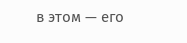в этом — его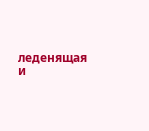леденящая и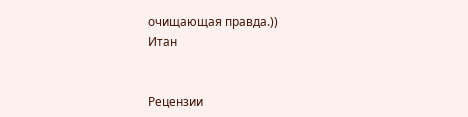очищающая правда.))
Итан


Рецензии